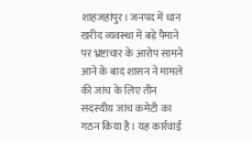शाहजहांपुर। जनपद में धान खरीद व्यवस्था में बड़े पैमाने पर भ्रष्टाचार के आरोप सामने आने के बाद शासन ने मामले की जांच के लिए तीन सदस्यीय जांच कमेटी का गठन किया है। यह कार्रवाई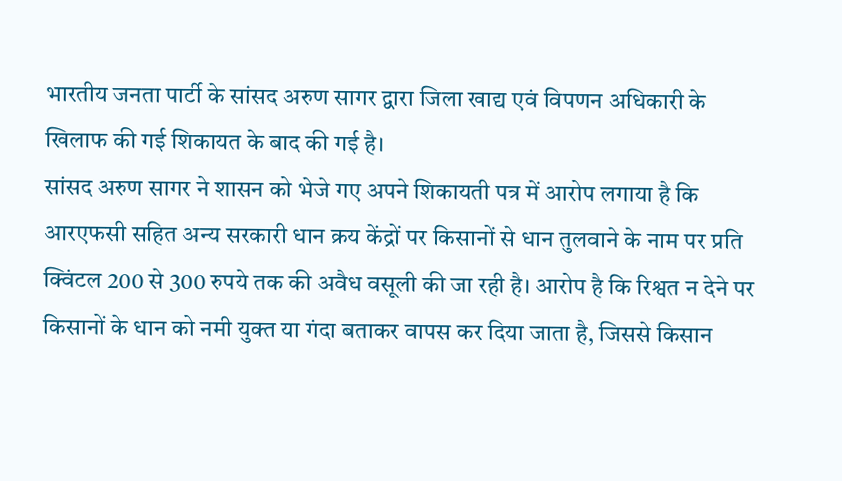भारतीय जनता पार्टी के सांसद अरुण सागर द्वारा जिला खाद्य एवं विपणन अधिकारी के खिलाफ की गई शिकायत के बाद की गई है।
सांसद अरुण सागर ने शासन को भेजे गए अपने शिकायती पत्र में आरोप लगाया है कि आरएफसी सहित अन्य सरकारी धान क्रय केंद्रों पर किसानों से धान तुलवाने के नाम पर प्रति क्विंटल 200 से 300 रुपये तक की अवैध वसूली की जा रही है। आरोप है कि रिश्वत न देने पर किसानों के धान को नमी युक्त या गंदा बताकर वापस कर दिया जाता है, जिससे किसान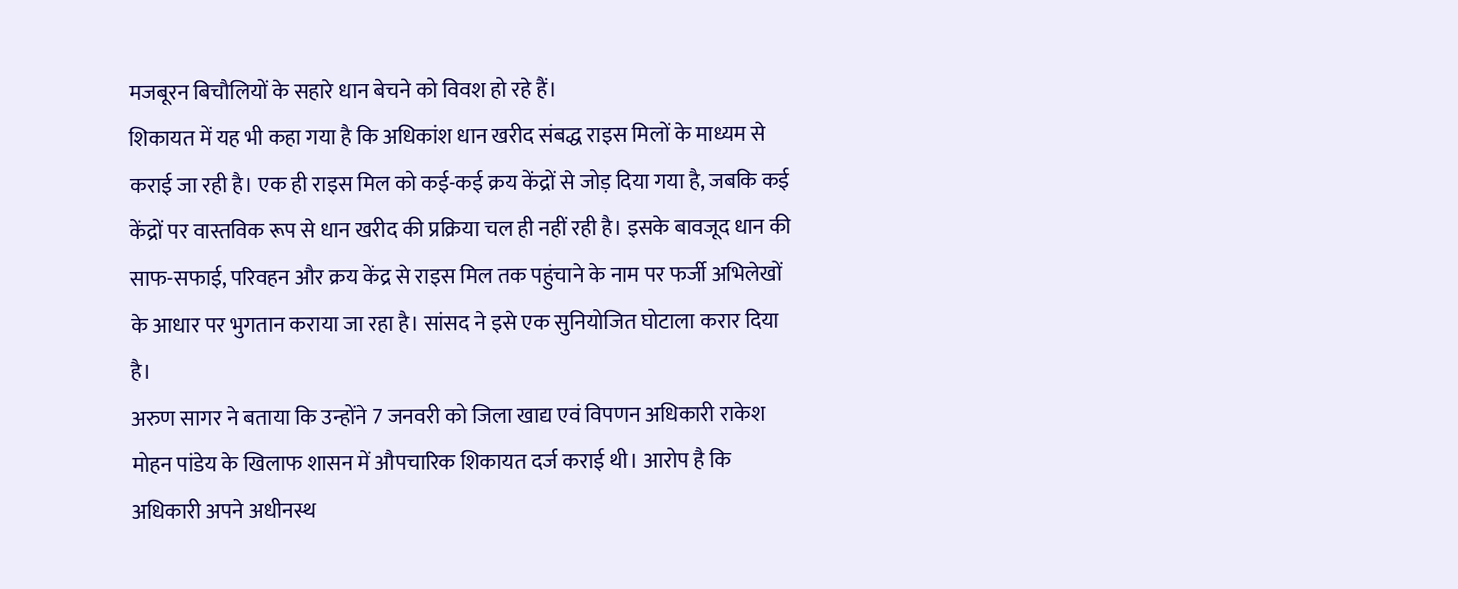मजबूरन बिचौलियों के सहारे धान बेचने को विवश हो रहे हैं।
शिकायत में यह भी कहा गया है कि अधिकांश धान खरीद संबद्ध राइस मिलों के माध्यम से कराई जा रही है। एक ही राइस मिल को कई-कई क्रय केंद्रों से जोड़ दिया गया है, जबकि कई केंद्रों पर वास्तविक रूप से धान खरीद की प्रक्रिया चल ही नहीं रही है। इसके बावजूद धान की साफ-सफाई, परिवहन और क्रय केंद्र से राइस मिल तक पहुंचाने के नाम पर फर्जी अभिलेखों के आधार पर भुगतान कराया जा रहा है। सांसद ने इसे एक सुनियोजित घोटाला करार दिया है।
अरुण सागर ने बताया कि उन्होंने 7 जनवरी को जिला खाद्य एवं विपणन अधिकारी राकेश मोहन पांडेय के खिलाफ शासन में औपचारिक शिकायत दर्ज कराई थी। आरोप है कि अधिकारी अपने अधीनस्थ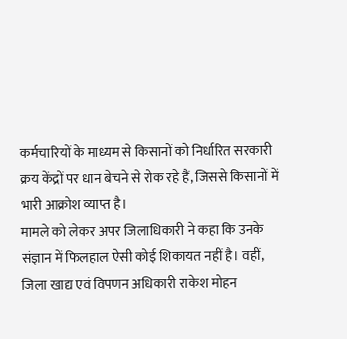कर्मचारियों के माध्यम से किसानों को निर्धारित सरकारी क्रय केंद्रों पर धान बेचने से रोक रहे हैं, जिससे किसानों में भारी आक्रोश व्याप्त है।
मामले को लेकर अपर जिलाधिकारी ने कहा कि उनके संज्ञान में फिलहाल ऐसी कोई शिकायत नहीं है। वहीं, जिला खाद्य एवं विपणन अधिकारी राकेश मोहन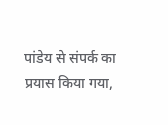पांडेय से संपर्क का प्रयास किया गया,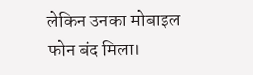लेकिन उनका मोबाइल फोन बंद मिला।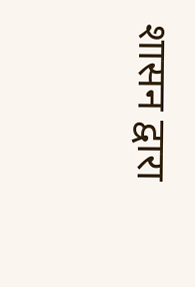शासन द्वारा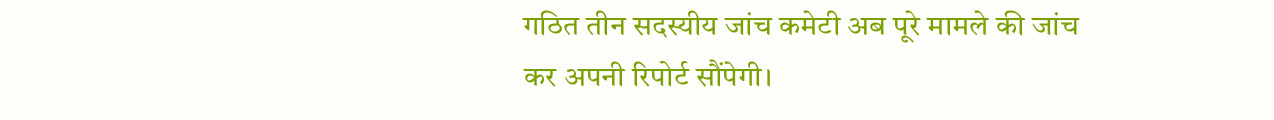गठित तीन सदस्यीय जांच कमेटी अब पूरे मामले की जांच कर अपनी रिपोर्ट सौंपेगी।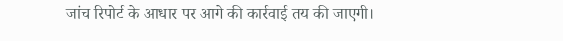जांच रिपोर्ट के आधार पर आगे की कार्रवाई तय की जाएगी।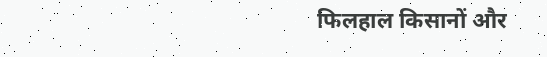फिलहाल किसानों और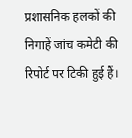प्रशासनिक हलकों की निगाहें जांच कमेटी की रिपोर्ट पर टिकी हुई हैं।